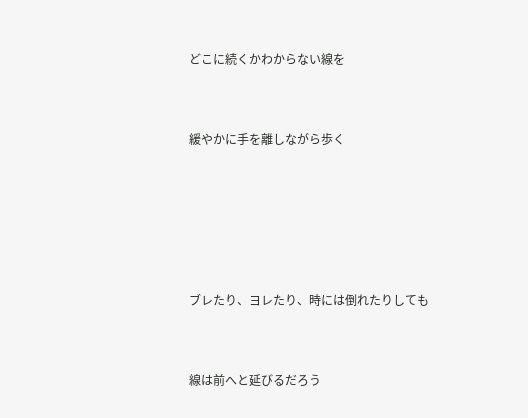どこに続くかわからない線を


緩やかに手を離しながら歩く





ブレたり、ヨレたり、時には倒れたりしても


線は前へと延びるだろう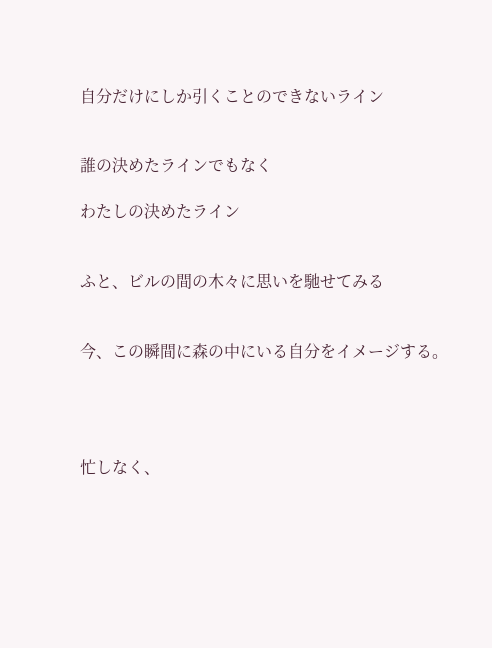自分だけにしか引くことのできないライン


誰の決めたラインでもなく

わたしの決めたライン


ふと、ビルの間の木々に思いを馳せてみる


今、この瞬間に森の中にいる自分をイメージする。




忙しなく、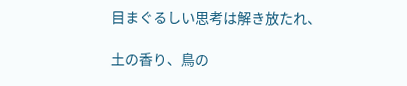目まぐるしい思考は解き放たれ、

土の香り、鳥の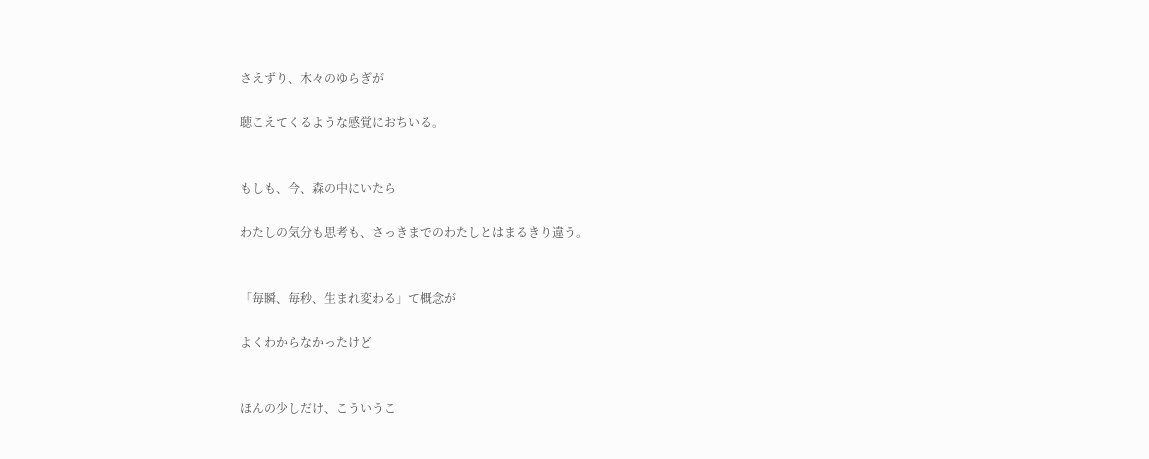さえずり、木々のゆらぎが

聴こえてくるような感覚におちいる。


もしも、今、森の中にいたら

わたしの気分も思考も、さっきまでのわたしとはまるきり違う。


「毎瞬、毎秒、生まれ変わる」て概念が

よくわからなかったけど


ほんの少しだけ、こういうこ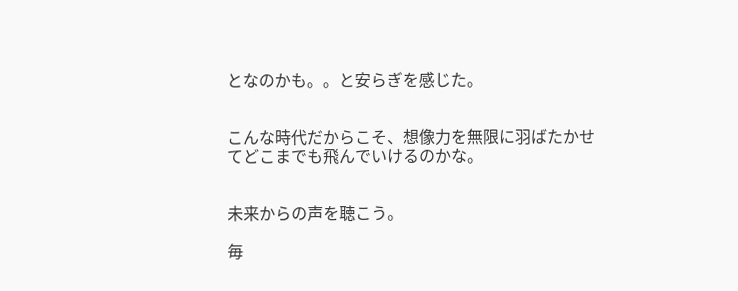となのかも。。と安らぎを感じた。


こんな時代だからこそ、想像力を無限に羽ばたかせてどこまでも飛んでいけるのかな。


未来からの声を聴こう。

毎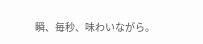瞬、毎秒、味わいながら。